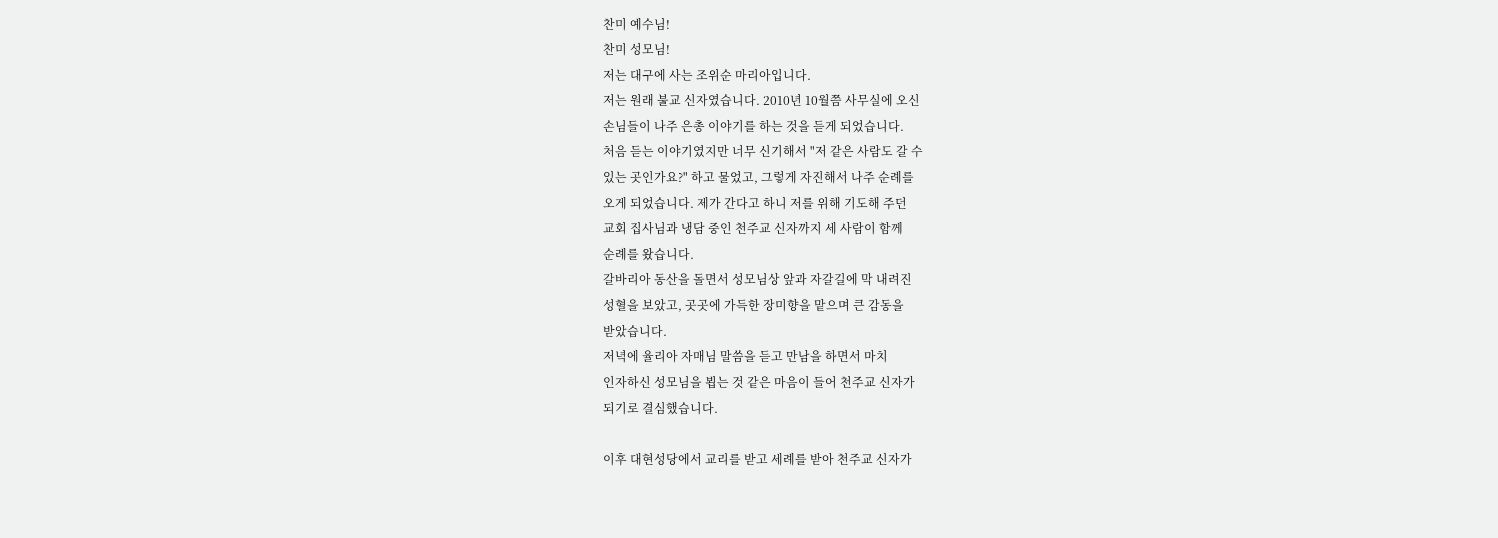찬미 예수님!
찬미 성모님!
저는 대구에 사는 조위순 마리아입니다.
저는 원래 불교 신자였습니다. 2010년 10월쯤 사무실에 오신
손님들이 나주 은총 이야기를 하는 것을 듣게 되었습니다.
처음 듣는 이야기였지만 너무 신기해서 "저 같은 사람도 갈 수
있는 곳인가요?" 하고 물었고, 그렇게 자진해서 나주 순례를
오게 되었습니다. 제가 간다고 하니 저를 위해 기도해 주던
교회 집사님과 냉담 중인 천주교 신자까지 세 사람이 함께
순례를 왔습니다.
갈바리아 동산을 돌면서 성모님상 앞과 자갈길에 막 내려진
성혈을 보았고, 곳곳에 가득한 장미향을 맡으며 큰 감동을
받았습니다.
저녁에 율리아 자매님 말씀을 듣고 만남을 하면서 마치
인자하신 성모님을 뵙는 것 같은 마음이 들어 천주교 신자가
되기로 결심했습니다.

이후 대현성당에서 교리를 받고 세례를 받아 천주교 신자가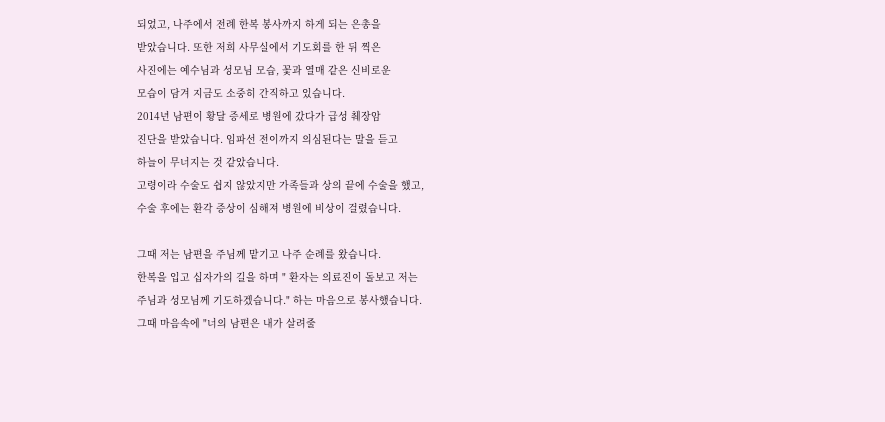되었고, 나주에서 전례 한복 봉사까지 하게 되는 은총을
받았습니다. 또한 저희 사무실에서 기도회를 한 뒤 찍은
사진에는 예수님과 성모님 모습, 꽃과 열매 같은 신비로운
모습이 담겨 지금도 소중히 간직하고 있습니다.
2014년 남편이 황달 증세로 병원에 갔다가 급성 췌장암
진단을 받았습니다. 임파선 전이까지 의심된다는 말을 듣고
하늘이 무너지는 것 같았습니다.
고령이라 수술도 쉽지 않았지만 가족들과 상의 끝에 수술을 했고,
수술 후에는 환각 증상이 심해져 병원에 비상이 걸렸습니다.

그때 저는 남편을 주님께 맡기고 나주 순례를 왔습니다.
한복을 입고 십자가의 길을 하며 " 환자는 의료진이 돌보고 저는
주님과 성모님께 기도하겠습니다." 하는 마음으로 봉사했습니다.
그때 마음속에 "너의 남편은 내가 살려줄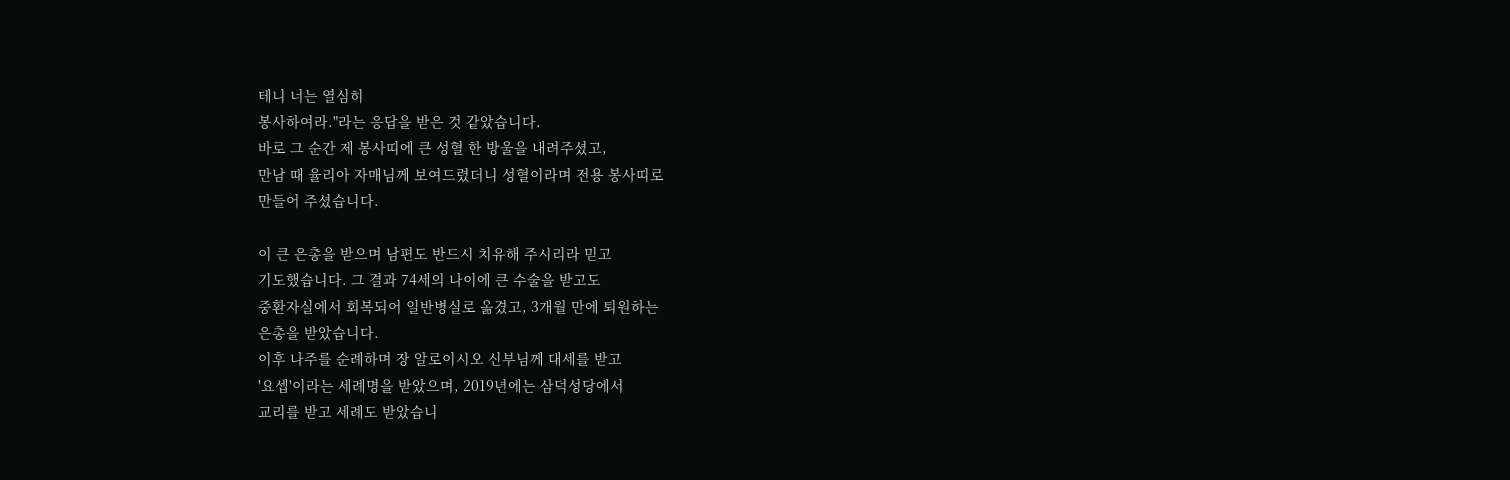테니 너는 열심히
봉사하여라."라는 응답을 받은 것 같았습니다.
바로 그 순간 제 봉사띠에 큰 성혈 한 방울을 내려주셨고,
만남 때 율리아 자매님께 보여드렸더니 성혈이라며 전용 봉사띠로
만들어 주셨습니다.

이 큰 은총을 받으며 남편도 반드시 치유해 주시리라 믿고
기도했습니다. 그 결과 74세의 나이에 큰 수술을 받고도
중환자실에서 회복되어 일반병실로 옮겼고, 3개월 만에 퇴원하는
은총을 받았습니다.
이후 나주를 순례하며 장 알로이시오 신부님께 대세를 받고
'요셉'이라는 세례명을 받았으며, 2019년에는 삼덕성당에서
교리를 받고 세례도 받았습니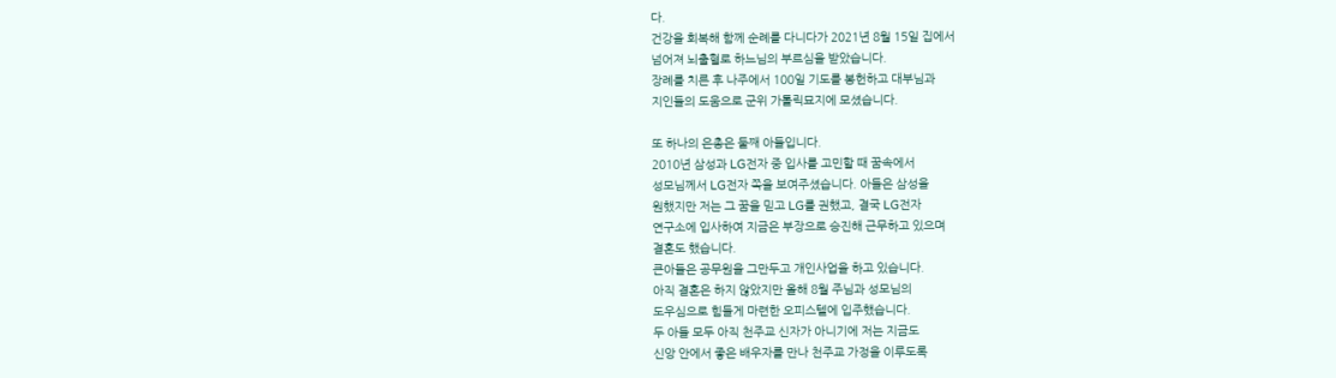다.
건강을 회복해 함께 순례를 다니다가 2021년 8월 15일 집에서
넘어져 뇌출혈로 하느님의 부르심을 받았습니다.
장례를 치른 후 나주에서 100일 기도를 봉헌하고 대부님과
지인들의 도움으로 군위 가톨릭묘지에 모셨습니다.

또 하나의 은총은 둘째 아들입니다.
2010년 삼성과 LG전자 중 입사를 고민할 때 꿈속에서
성모님께서 LG전자 쪽을 보여주셨습니다. 아들은 삼성을
원했지만 저는 그 꿈을 믿고 LG를 권했고, 결국 LG전자
연구소에 입사하여 지금은 부장으로 승진해 근무하고 있으며
결혼도 했습니다.
큰아들은 공무원을 그만두고 개인사업을 하고 있습니다.
아직 결혼은 하지 않았지만 올해 8월 주님과 성모님의
도우심으로 힘들게 마련한 오피스텔에 입주했습니다.
두 아들 모두 아직 천주교 신자가 아니기에 저는 지금도
신앙 안에서 좋은 배우자를 만나 천주교 가정을 이루도록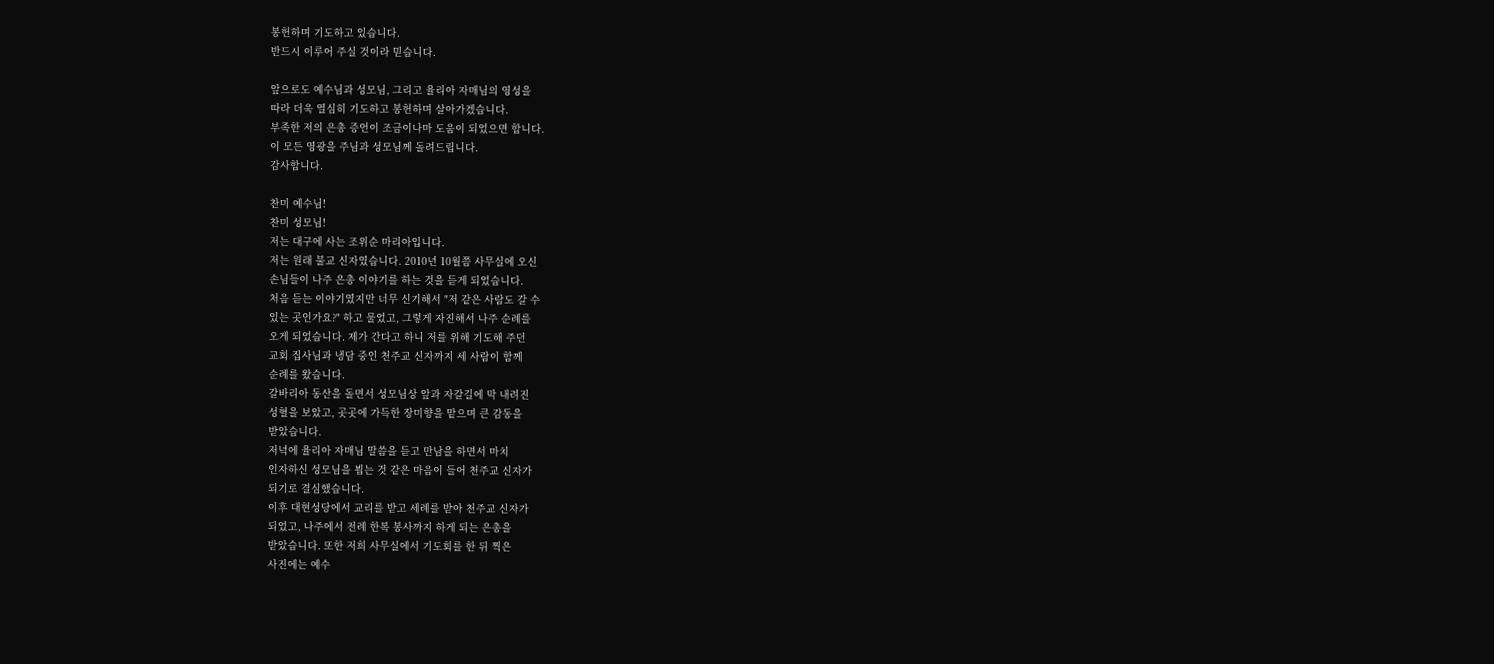봉헌하며 기도하고 있습니다.
반드시 이루어 주실 것이라 믿습니다.

앞으로도 예수님과 성모님, 그리고 율리아 자매님의 영성을
따라 더욱 열심히 기도하고 봉헌하며 살아가겠습니다.
부족한 저의 은총 증언이 조금이나마 도움이 되었으면 합니다.
이 모든 영광을 주님과 성모님께 돌려드립니다.
감사합니다.

찬미 예수님!
찬미 성모님!
저는 대구에 사는 조위순 마리아입니다.
저는 원래 불교 신자였습니다. 2010년 10월쯤 사무실에 오신
손님들이 나주 은총 이야기를 하는 것을 듣게 되었습니다.
처음 듣는 이야기였지만 너무 신기해서 "저 같은 사람도 갈 수
있는 곳인가요?" 하고 물었고, 그렇게 자진해서 나주 순례를
오게 되었습니다. 제가 간다고 하니 저를 위해 기도해 주던
교회 집사님과 냉담 중인 천주교 신자까지 세 사람이 함께
순례를 왔습니다.
갈바리아 동산을 돌면서 성모님상 앞과 자갈길에 막 내려진
성혈을 보았고, 곳곳에 가득한 장미향을 맡으며 큰 감동을
받았습니다.
저녁에 율리아 자매님 말씀을 듣고 만남을 하면서 마치
인자하신 성모님을 뵙는 것 같은 마음이 들어 천주교 신자가
되기로 결심했습니다.
이후 대현성당에서 교리를 받고 세례를 받아 천주교 신자가
되었고, 나주에서 전례 한복 봉사까지 하게 되는 은총을
받았습니다. 또한 저희 사무실에서 기도회를 한 뒤 찍은
사진에는 예수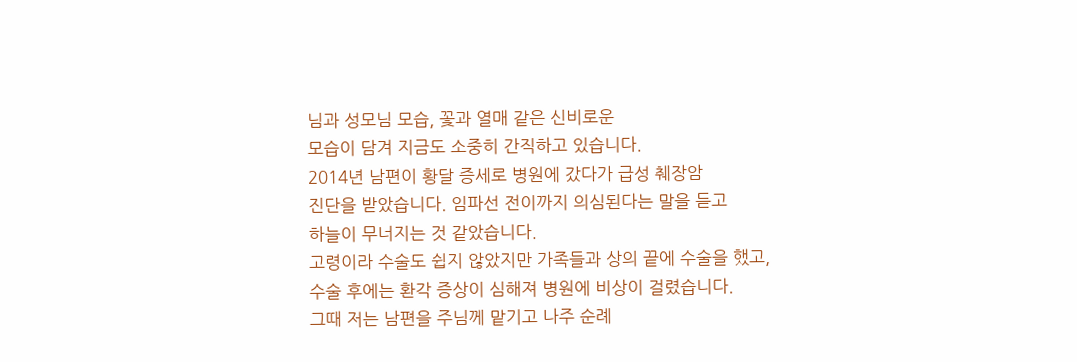님과 성모님 모습, 꽃과 열매 같은 신비로운
모습이 담겨 지금도 소중히 간직하고 있습니다.
2014년 남편이 황달 증세로 병원에 갔다가 급성 췌장암
진단을 받았습니다. 임파선 전이까지 의심된다는 말을 듣고
하늘이 무너지는 것 같았습니다.
고령이라 수술도 쉽지 않았지만 가족들과 상의 끝에 수술을 했고,
수술 후에는 환각 증상이 심해져 병원에 비상이 걸렸습니다.
그때 저는 남편을 주님께 맡기고 나주 순례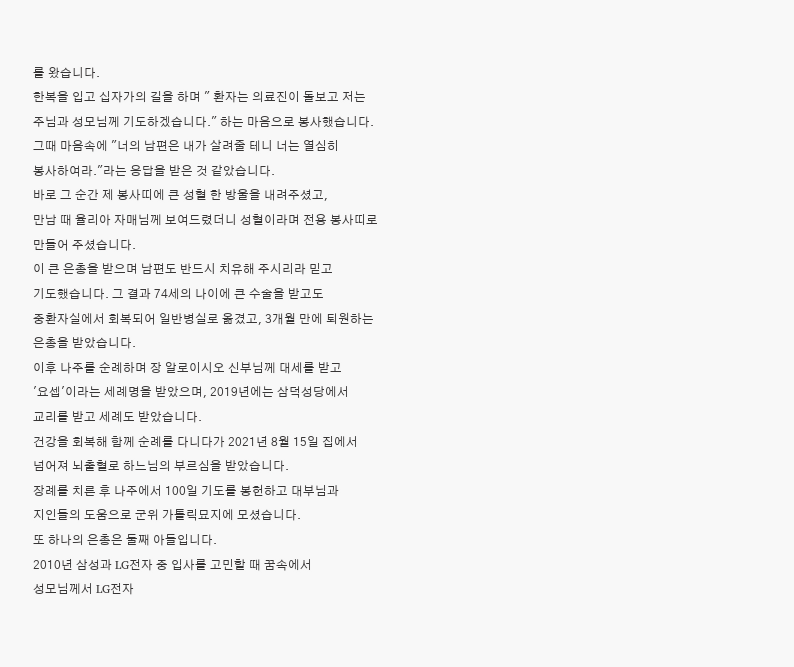를 왔습니다.
한복을 입고 십자가의 길을 하며 " 환자는 의료진이 돌보고 저는
주님과 성모님께 기도하겠습니다." 하는 마음으로 봉사했습니다.
그때 마음속에 "너의 남편은 내가 살려줄 테니 너는 열심히
봉사하여라."라는 응답을 받은 것 같았습니다.
바로 그 순간 제 봉사띠에 큰 성혈 한 방울을 내려주셨고,
만남 때 율리아 자매님께 보여드렸더니 성혈이라며 전용 봉사띠로
만들어 주셨습니다.
이 큰 은총을 받으며 남편도 반드시 치유해 주시리라 믿고
기도했습니다. 그 결과 74세의 나이에 큰 수술을 받고도
중환자실에서 회복되어 일반병실로 옮겼고, 3개월 만에 퇴원하는
은총을 받았습니다.
이후 나주를 순례하며 장 알로이시오 신부님께 대세를 받고
'요셉'이라는 세례명을 받았으며, 2019년에는 삼덕성당에서
교리를 받고 세례도 받았습니다.
건강을 회복해 함께 순례를 다니다가 2021년 8월 15일 집에서
넘어져 뇌출혈로 하느님의 부르심을 받았습니다.
장례를 치른 후 나주에서 100일 기도를 봉헌하고 대부님과
지인들의 도움으로 군위 가톨릭묘지에 모셨습니다.
또 하나의 은총은 둘째 아들입니다.
2010년 삼성과 LG전자 중 입사를 고민할 때 꿈속에서
성모님께서 LG전자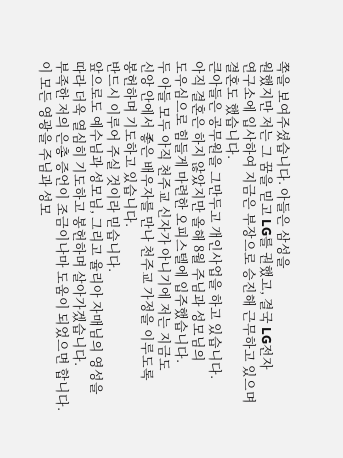쪽을 보여주셨습니다. 아들은 삼성을
원했지만 저는 그 꿈을 믿고 LG를 권했고, 결국 LG전자
연구소에 입사하여 지금은 부장으로 승진해 근무하고 있으며
결혼도 했습니다.
큰아들은 공무원을 그만두고 개인사업을 하고 있습니다.
아직 결혼은 하지 않았지만 올해 8월 주님과 성모님의
도우심으로 힘들게 마련한 오피스텔에 입주했습니다.
두 아들 모두 아직 천주교 신자가 아니기에 저는 지금도
신앙 안에서 좋은 배우자를 만나 천주교 가정을 이루도록
봉헌하며 기도하고 있습니다.
반드시 이루어 주실 것이라 믿습니다.
앞으로도 예수님과 성모님, 그리고 율리아 자매님의 영성을
따라 더욱 열심히 기도하고 봉헌하며 살아가겠습니다.
부족한 저의 은총 증언이 조금이나마 도움이 되었으면 합니다.
이 모든 영광을 주님과 성모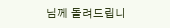님께 돌려드립니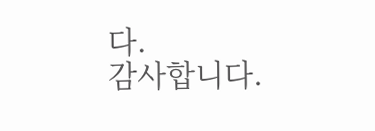다.
감사합니다.